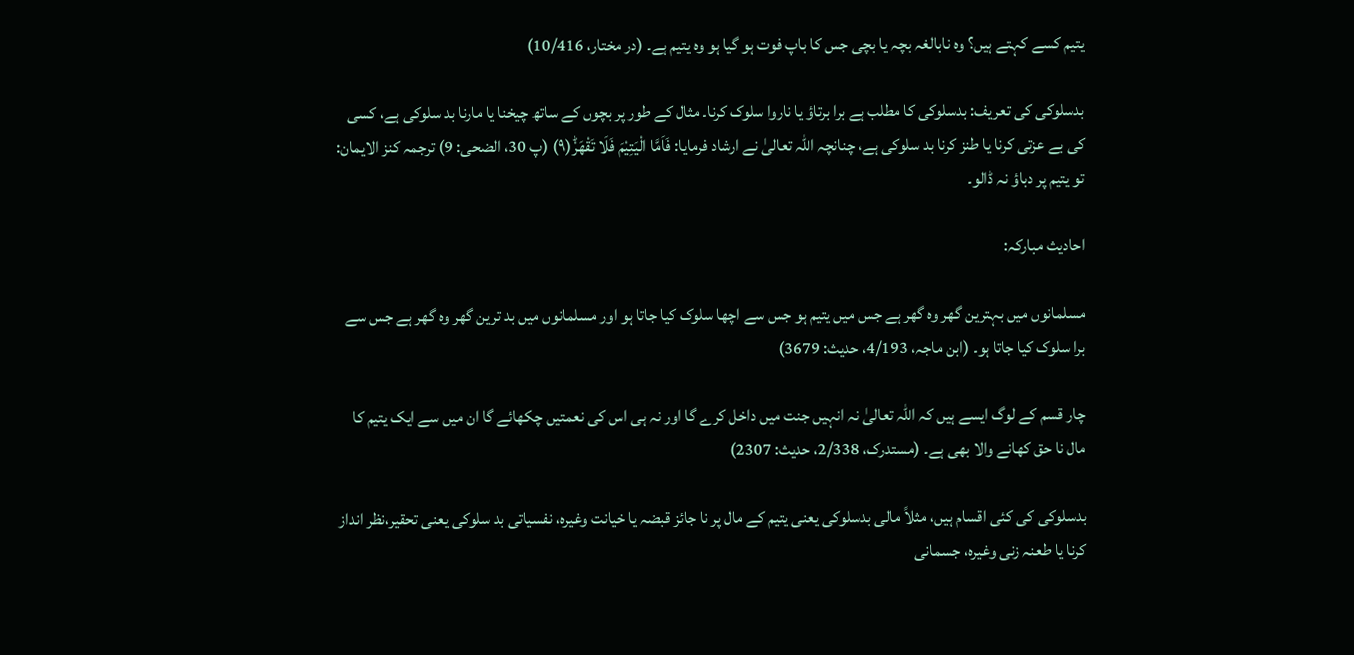یتیم کسے کہتے ہیں؟ وہ نابالغہ بچہ یا بچی جس کا باپ فوت ہو گیا ہو وہ یتیم ہے۔ (در مختار، 10/416)

بدسلوکی کی تعریف: بدسلوکی کا مطلب ہے برا برتاؤ یا ناروا سلوک کرنا۔ مثال کے طور پر بچوں کے ساتھ چیخنا یا مارنا بد سلوکی ہے، کسی کی بے عزتی کرنا یا طنز کرنا بد سلوکی ہے، چنانچہ اللہ تعالیٰ نے ارشاد فرمایا: فَاَمَّا الْیَتِیْمَ فَلَا تَقْهَرْؕ(۹) (پ 30، الضحی: 9) ترجمہ کنز الایمان: تو یتیم پر دباؤ نہ ڈالو۔

احادیث مبارکہ:

مسلمانوں میں بہترین گھر وہ گھر ہے جس میں یتیم ہو جس سے اچھا سلوک کیا جاتا ہو اور مسلمانوں میں بد ترین گھر وہ گھر ہے جس سے برا سلوک کیا جاتا ہو۔ (ابن ماجہ، 4/193، حدیث: 3679)

چار قسم کے لوگ ایسے ہیں کہ اللہ تعالیٰ نہ انہیں جنت میں داخل کرے گا اور نہ ہی اس کی نعمتیں چکھائے گا ان میں سے ایک یتیم کا مال نا حق کھانے والا بھی ہے۔ (مستدرک، 2/338، حدیث: 2307)

بدسلوکی کی کئی اقسام ہیں، مثلاً مالی بدسلوکی یعنی یتیم کے مال پر نا جائز قبضہ یا خیانت وغیرہ، نفسیاتی بد سلوکی یعنی تحقیر،نظر انداز کرنا یا طعنہ زنی وغیرہ، جسمانی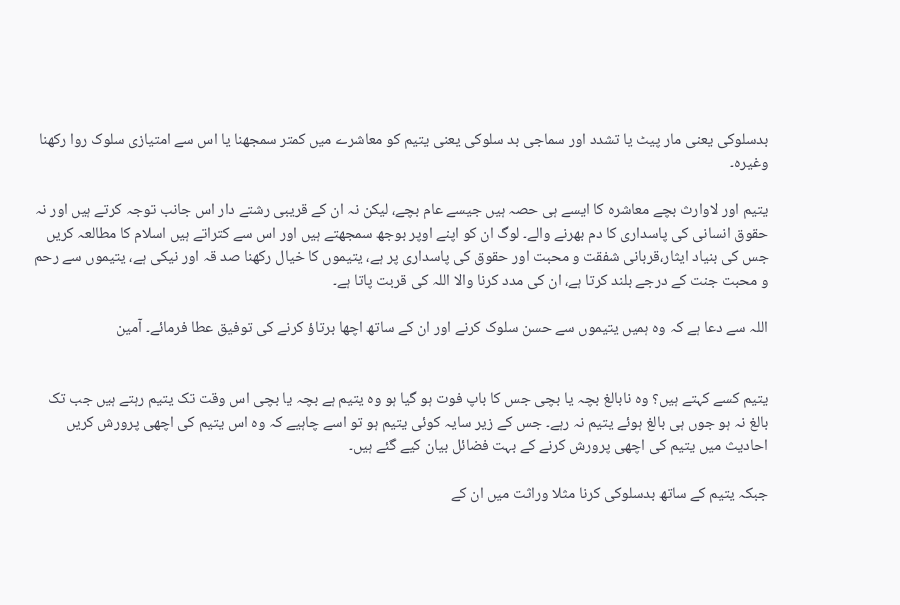بدسلوکی یعنی مار پیٹ یا تشدد اور سماجی بد سلوکی یعنی یتیم کو معاشرے میں کمتر سمجھنا یا اس سے امتیازی سلوک روا رکھنا وغیرہ۔

یتیم اور لاوارث بچے معاشرہ کا ایسے ہی حصہ ہیں جیسے عام بچے، لیکن نہ ان کے قریبی رشتے دار اس جانب توجہ کرتے ہیں اور نہ حقوق انسانی کی پاسداری کا دم بھرنے والے۔ لوگ ان کو اپنے اوپر بوجھ سمجھتے ہیں اور اس سے کتراتے ہیں اسلام کا مطالعہ کریں جس کی بنیاد ایثار،قربانی شفقت و محبت اور حقوق کی پاسداری پر ہے، یتیموں کا خیال رکھنا صد قہ اور نیکی ہے، یتیموں سے رحم و محبت جنت کے درجے بلند کرتا ہے، ان کی مدد کرنا والا اللہ کی قربت پاتا ہے۔

اللہ سے دعا ہے کہ وہ ہمیں یتیموں سے حسن سلوک کرنے اور ان کے ساتھ اچھا برتاؤ کرنے کی توفیق عطا فرمائے۔ آمین


یتیم کسے کہتے ہیں؟ وہ نابالغ بچہ یا بچی جس کا باپ فوت ہو گیا ہو وہ یتیم ہے بچہ یا بچی اس وقت تک یتیم رہتے ہیں جب تک بالغ نہ ہو جوں ہی بالغ ہوئے یتیم نہ رہے۔ جس کے زیر سایہ کوئی یتیم ہو تو اسے چاہیے کہ وہ اس یتیم کی اچھی پرورش کریں احادیث میں یتیم کی اچھی پرورش کرنے کے بہت فضائل بیان کیے گئے ہیں۔

جبکہ یتیم کے ساتھ بدسلوکی کرنا مثلا وراثت میں ان کے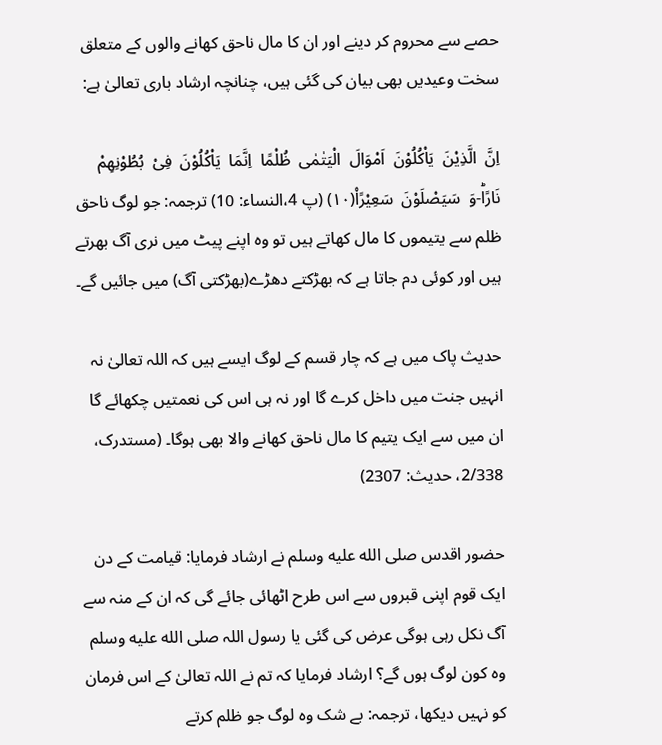حصے سے محروم کر دینے اور ان کا مال ناحق کھانے والوں کے متعلق سخت وعیدیں بھی بیان کی گئی ہیں، چنانچہ ارشاد باری تعالیٰ ہے:

اِنَّ  الَّذِیْنَ  یَاْكُلُوْنَ  اَمْوَالَ  الْیَتٰمٰى  ظُلْمًا  اِنَّمَا  یَاْكُلُوْنَ  فِیْ  بُطُوْنِهِمْ  نَارًاؕ-وَ  سَیَصْلَوْنَ  سَعِیْرًا۠(۱۰) (پ 4،النساء: 10) ترجمہ: جو لوگ ناحق ظلم سے یتیموں کا مال کھاتے ہیں تو وہ اپنے پیٹ میں نری آگ بھرتے ہیں اور کوئی دم جاتا ہے کہ بھڑکتے دھڑے(بھڑکتی آگ) میں جائیں گے۔

حدیث پاک میں ہے کہ چار قسم کے لوگ ایسے ہیں کہ اللہ تعالیٰ نہ انہیں جنت میں داخل کرے گا اور نہ ہی اس کی نعمتیں چکھائے گا ان میں سے ایک یتیم کا مال ناحق کھانے والا بھی ہوگا۔ (مستدرک، 2/338، حدیث: 2307)

حضور اقدس صلى الله عليه وسلم نے ارشاد فرمایا: قیامت کے دن ایک قوم اپنی قبروں سے اس طرح اٹھائی جائے گی کہ ان کے منہ سے آگ نکل رہی ہوگی عرض کی گئی یا رسول اللہ صلى الله عليه وسلم وہ کون لوگ ہوں گے؟ ارشاد فرمایا کہ تم نے اللہ تعالیٰ کے اس فرمان کو نہیں دیکھا، ترجمہ: بے شک وہ لوگ جو ظلم کرتے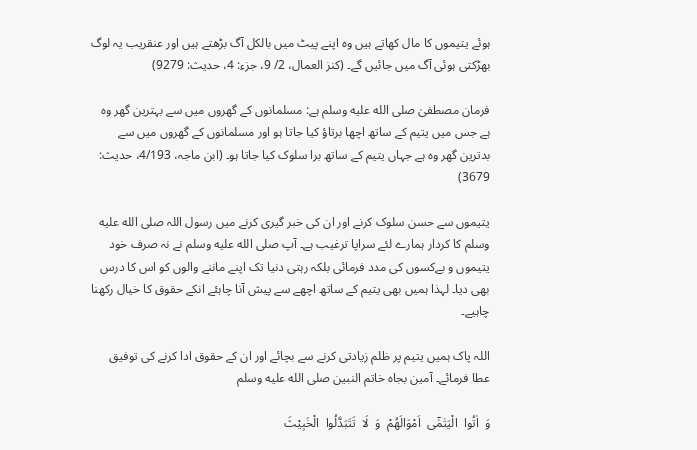ہوئے یتیموں کا مال کھاتے ہیں وہ اپنے پیٹ میں بالکل آگ بڑھتے ہیں اور عنقریب یہ لوگ بھڑکتی ہوئی آگ میں جائیں گے۔ (کنز العمال، 2/ 9، جزء: 4، حدیث: 9279)

فرمان مصطفیٰ صلى الله عليه وسلم ہے: مسلمانوں کے گھروں میں سے بہترین گھر وہ ہے جس میں یتیم کے ساتھ اچھا برتاؤ کیا جاتا ہو اور مسلمانوں کے گھروں میں سے بدترین گھر وہ ہے جہاں یتیم کے ساتھ برا سلوک کیا جاتا ہو۔ (ابن ماجہ، 4/193، حدیث: 3679)

یتیموں سے حسن سلوک کرنے اور ان کی خبر گیری کرنے میں رسول اللہ صلى الله عليه وسلم کا کردار ہمارے لئے سراپا ترغیب ہے۔ آپ صلى الله عليه وسلم نے نہ صرف خود یتیموں و بےکسوں کی مدد فرمائی بلکہ رہتی دنیا تک اپنے ماننے والوں کو اس کا درس بھی دیا۔ لہذا ہمیں بھی یتیم کے ساتھ اچھے سے پیش آنا چاہئے انکے حقوق کا خیال رکھنا چاہیے۔

اللہ پاک ہمیں یتیم پر ظلم زیادتی کرنے سے بچائے اور ان کے حقوق ادا کرنے کی توفیق عطا فرمائے۔ آمین بجاہ خاتم النبین صلى الله عليه وسلم

وَ  اٰتُوا  الْیَتٰمٰۤى  اَمْوَالَهُمْ  وَ  لَا  تَتَبَدَّلُوا  الْخَبِیْثَ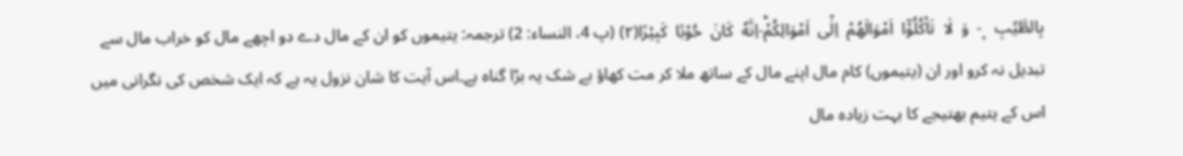بِالطَّیِّبِ   ۪-  وَ  لَا  تَاْكُلُوْۤا  اَمْوَالَهُمْ  اِلٰۤى  اَمْوَالِكُمْؕ-اِنَّهٗ  كَانَ  حُوْبًا  كَبِیْرًا(۲) (پ 4، النساء: 2) ترجمہ: یتیموں کو ان کے مال دے دو اچھے مال کو خراب مال سے تبدیل نہ کرو اور ان (یتیموں) کام مال اپنے مال کے ساتھ ملا کر مت کھاؤ بے شک یہ بڑا گناہ ہے۔اس آیت کا شان نزول یہ ہے کہ ایک شخص کی نگرانی میں اس کے یتیم بھتیجے کا بہت زیادہ مال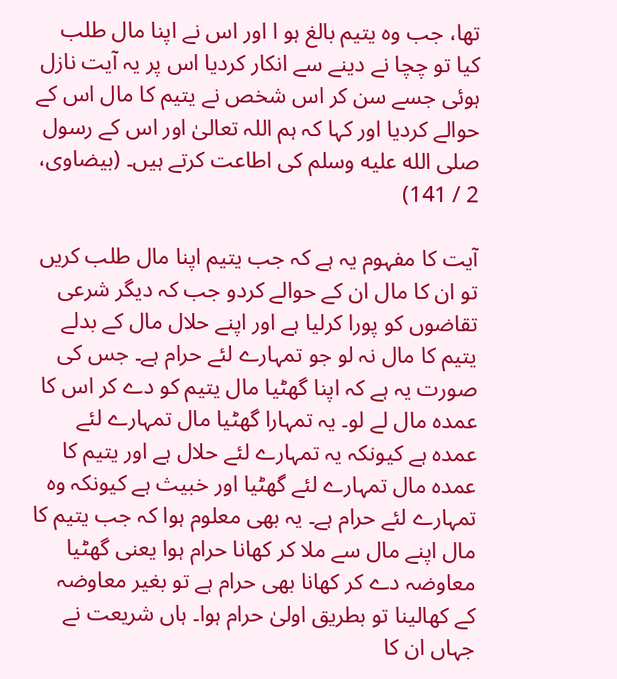تھا، جب وہ یتیم بالغ ہو ا اور اس نے اپنا مال طلب کیا تو چچا نے دینے سے انکار کردیا اس پر یہ آیت نازل ہوئی جسے سن کر اس شخص نے یتیم کا مال اس کے حوالے کردیا اور کہا کہ ہم اللہ تعالیٰ اور اس کے رسول صلى الله عليه وسلم کی اطاعت کرتے ہیں۔ (بیضاوی، 2 / 141)

آیت کا مفہوم یہ ہے کہ جب یتیم اپنا مال طلب کریں تو ان کا مال ان کے حوالے کردو جب کہ دیگر شرعی تقاضوں کو پورا کرلیا ہے اور اپنے حلال مال کے بدلے یتیم کا مال نہ لو جو تمہارے لئے حرام ہے۔ جس کی صورت یہ ہے کہ اپنا گھٹیا مال یتیم کو دے کر اس کا عمدہ مال لے لو۔ یہ تمہارا گھٹیا مال تمہارے لئے عمدہ ہے کیونکہ یہ تمہارے لئے حلال ہے اور یتیم کا عمدہ مال تمہارے لئے گھٹیا اور خبیث ہے کیونکہ وہ تمہارے لئے حرام ہے۔ یہ بھی معلوم ہوا کہ جب یتیم کا مال اپنے مال سے ملا کر کھانا حرام ہوا یعنی گھٹیا معاوضہ دے کر کھانا بھی حرام ہے تو بغیر معاوضہ کے کھالینا تو بطریق اولیٰ حرام ہوا۔ ہاں شریعت نے جہاں ان کا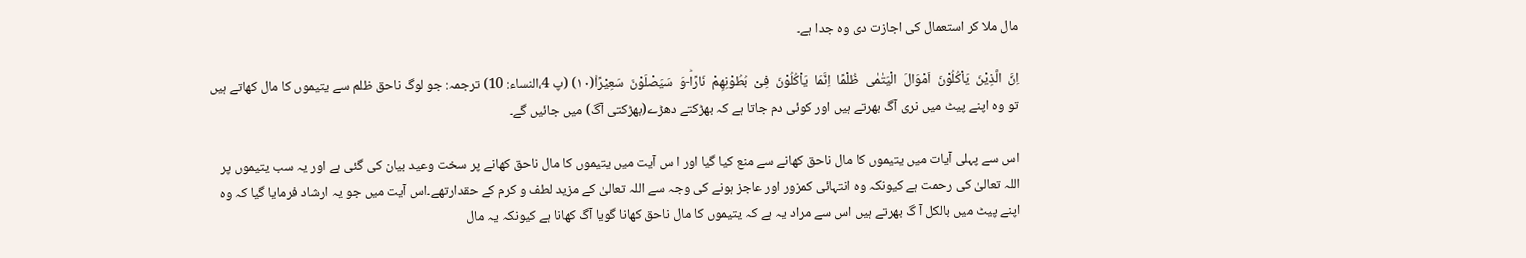مال ملا کر استعمال کی اجازت دی وہ جدا ہے۔

اِنَّ  الَّذِیْنَ  یَاْكُلُوْنَ  اَمْوَالَ  الْیَتٰمٰى  ظُلْمًا  اِنَّمَا  یَاْكُلُوْنَ  فِیْ  بُطُوْنِهِمْ  نَارًاؕ-وَ  سَیَصْلَوْنَ  سَعِیْرًا۠(۱۰) (پ 4،النساء: 10) ترجمہ: جو لوگ ناحق ظلم سے یتیموں کا مال کھاتے ہیں تو وہ اپنے پیٹ میں نری آگ بھرتے ہیں اور کوئی دم جاتا ہے کہ بھڑکتے دھڑے(بھڑکتی آگ) میں جائیں گے۔

اس سے پہلی آیات میں یتیموں کا مال ناحق کھانے سے منع کیا گیا اور ا س آیت میں یتیموں کا مال ناحق کھانے پر سخت وعید بیان کی گئی ہے اور یہ سب یتیموں پر اللہ تعالیٰ کی رحمت ہے کیونکہ وہ انتہائی کمزور اور عاجز ہونے کی وجہ سے اللہ تعالیٰ کے مزید لطف و کرم کے حقدارتھے۔اس آیت میں جو یہ ارشاد فرمایا گیا کہ وہ اپنے پیٹ میں بالکل آ گ بھرتے ہیں اس سے مراد یہ ہے کہ یتیموں کا مال ناحق کھانا گویا آگ کھانا ہے کیونکہ یہ مال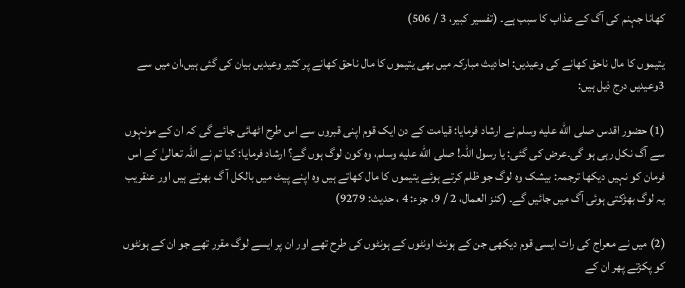کھانا جہنم کی آگ کے عذاب کا سبب ہے۔ (تفسیر کبیر، 3 / 506)

یتیموں کا مال ناحق کھانے کی وعیدیں: احادیث مبارکہ میں بھی یتیموں کا مال ناحق کھانے پر کثیر وعیدیں بیان کی گئی ہیں،ان میں سے 3وعیدیں درج ذیل ہیں:

(1) حضور اقدس صلى الله عليه وسلم نے ارشاد فرمایا: قیامت کے دن ایک قوم اپنی قبروں سے اس طرح اٹھائی جائے گی کہ ان کے مونہوں سے آگ نکل رہی ہو گی۔عرض کی گئی: یا رسول اللہ! صلى الله عليه وسلم، وہ کون لوگ ہوں گے؟ ارشاد فرمایا: کیا تم نے اللہ تعالیٰ کے اس فرمان کو نہیں دیکھا ترجمہ: بیشک وہ لوگ جو ظلم کرتے ہوئے یتیموں کا مال کھاتے ہیں وہ اپنے پیٹ میں بالکل آ گ بھرتے ہیں اور عنقریب یہ لوگ بھڑکتی ہوئی آگ میں جائیں گے۔ (کنز العمال، 2 / 9، جزء: 4 ، حدیث: 9279)

(2) میں نے معراج کی رات ایسی قوم دیکھی جن کے ہونٹ اونٹوں کے ہونٹوں کی طرح تھے اور ان پر ایسے لوگ مقرر تھے جو ان کے ہونٹوں کو پکڑتے پھر ان کے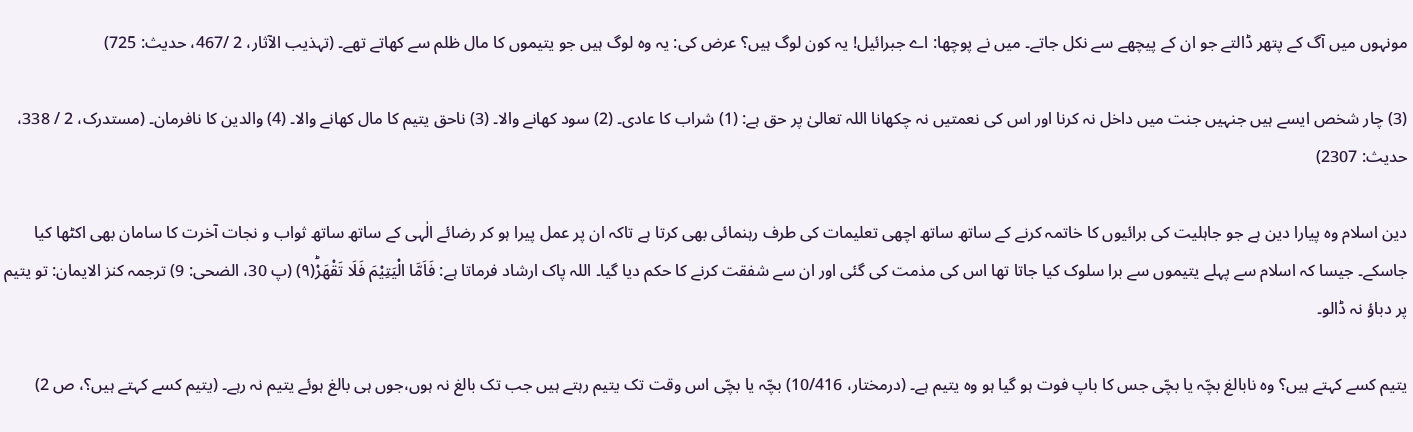مونہوں میں آگ کے پتھر ڈالتے جو ان کے پیچھے سے نکل جاتے۔ میں نے پوچھا: اے جبرائیل! یہ کون لوگ ہیں؟ عرض کی: یہ وہ لوگ ہیں جو یتیموں کا مال ظلم سے کھاتے تھے۔ (تہذیب الآثار، 2 /467، حدیث: 725)

(3) چار شخص ایسے ہیں جنہیں جنت میں داخل نہ کرنا اور اس کی نعمتیں نہ چکھانا اللہ تعالیٰ پر حق ہے: (1) شراب کا عادی۔ (2) سود کھانے والا۔ (3) ناحق یتیم کا مال کھانے والا۔ (4) والدین کا نافرمان۔ (مستدرک، 2 / 338، حدیث: 2307)

دین اسلام وہ پیارا دین ہے جو جاہلیت کی برائیوں کا خاتمہ کرنے کے ساتھ ساتھ اچھی تعلیمات کی طرف رہنمائی بھی کرتا ہے تاکہ ان پر عمل پیرا ہو کر رضائے الٰہی کے ساتھ ساتھ ثواب و نجات آخرت کا سامان بھی اکٹھا کیا جاسکے۔ جیسا کہ اسلام سے پہلے یتیموں سے برا سلوک کیا جاتا تھا اس کی مذمت کی گئی اور ان سے شفقت کرنے کا حکم دیا گیا۔ اللہ پاک ارشاد فرماتا ہے: فَاَمَّا الْیَتِیْمَ فَلَا تَقْهَرْؕ(۹) (پ 30، الضحی: 9) ترجمہ کنز الایمان: تو یتیم پر دباؤ نہ ڈالو۔

یتیم کسے کہتے ہیں؟ وہ نابالغ بچّہ یا بچّی جس کا باپ فوت ہو گیا ہو وہ یتیم ہے۔ (درمختار، 10/416) بچّہ یا بچّی اس وقت تک یتیم رہتے ہیں جب تک بالغ نہ ہوں،جوں ہی بالغ ہوئے یتیم نہ رہے۔ (یتیم کسے کہتے ہیں؟، ص 2)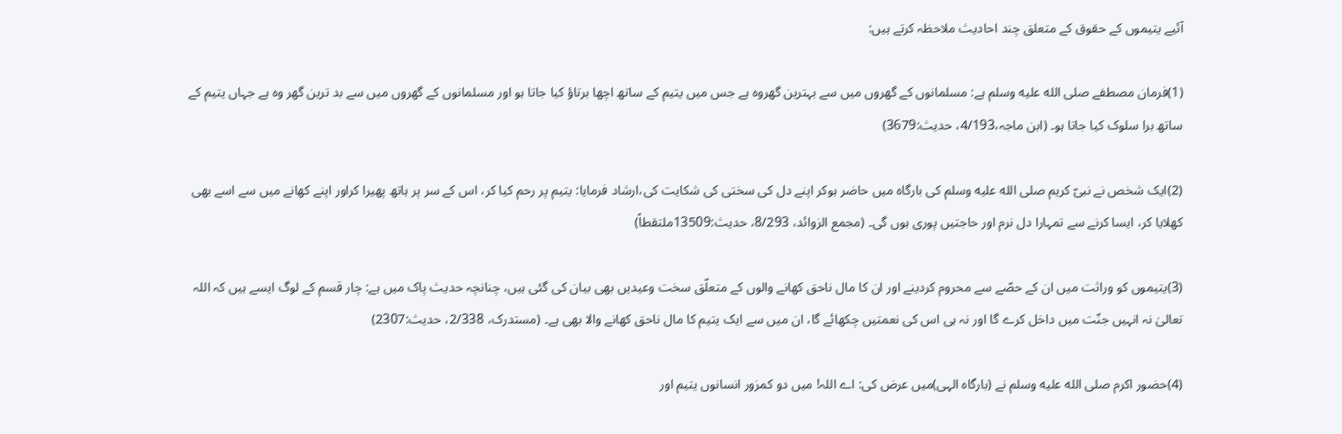آئیے یتیموں کے حقوق کے متعلق چند احادیث ملاحظہ کرتے ہیں:

(1)فرمان مصطفے صلى الله عليه وسلم ہے: مسلمانوں کے گھروں میں سے بہترین گھروہ ہے جس میں یتیم کے ساتھ اچھا برتاؤ کیا جاتا ہو اور مسلمانوں کے گھروں میں سے بد ترین گھر وہ ہے جہاں یتیم کے ساتھ برا سلوک کیا جاتا ہو۔ (ابن ماجہ،4/193، حدیث:3679)

(2)ایک شخص نے نبیّ کریم صلى الله عليه وسلم کی بارگاہ میں حاضر ہوکر اپنے دل کی سختی کی شکایت کی،ارشاد فرمایا: یتیم پر رحم کیا کر، اس کے سر پر ہاتھ پھیرا کراور اپنے کھانے میں سے اسے بھی کھلایا کر، ایسا کرنے سے تمہارا دل نرم اور حاجتیں پوری ہوں گی۔ (مجمع الزوائد، 8/293، حدیث:13509ملتقطاً)

(3)یتیموں کو وراثت میں ان کے حصّے سے محروم کردینے اور ان کا مال ناحق کھانے والوں کے متعلّق سخت وعیدیں بھی بیان کی گئی ہیں، چنانچہ حدیث پاک میں ہے: چار قسم کے لوگ ايسے ہيں کہ اللہ تعالیٰ نہ انہيں جنّت ميں داخل کرے گا اور نہ ہی اس کی نعمتيں چکھائے گا، ان میں سے ایک یتیم کا مال ناحق کھانے والا بھی ہے۔ (مستدرک، 2/338، حدیث:2307)

(4)حضور اکرم صلى الله عليه وسلم نے (بارگاہ الہی)میں عرض کی: اے اللہ! میں دو کمزور انسانوں یتیم اور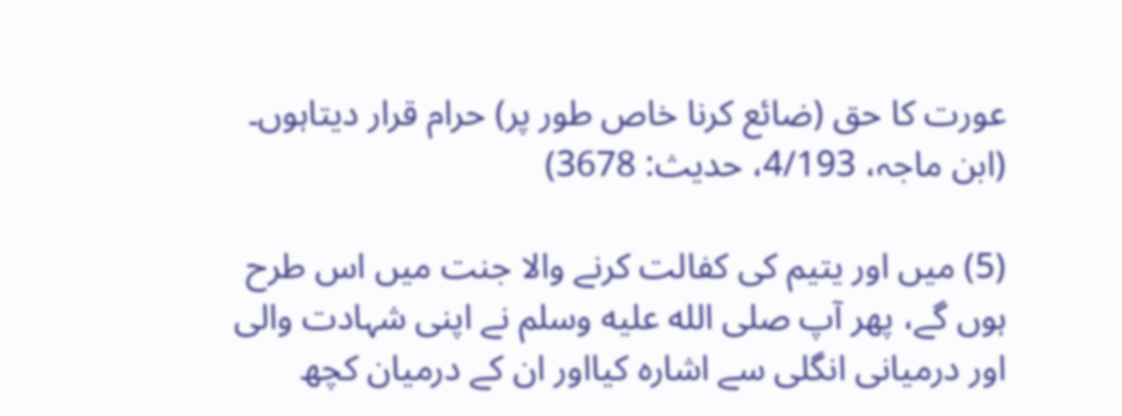عورت کا حق (ضائع کرنا خاص طور پر) حرام قرار دیتاہوں۔ (ابن ماجہ، 4/193، حدیث: 3678)

(5) میں اور یتیم کی کفالت کرنے والا جنت میں اس طرح ہوں گے، پھر آپ صلى الله عليه وسلم نے اپنی شہادت والی اور درمیانی انگلی سے اشارہ کیااور ان کے درمیان کچھ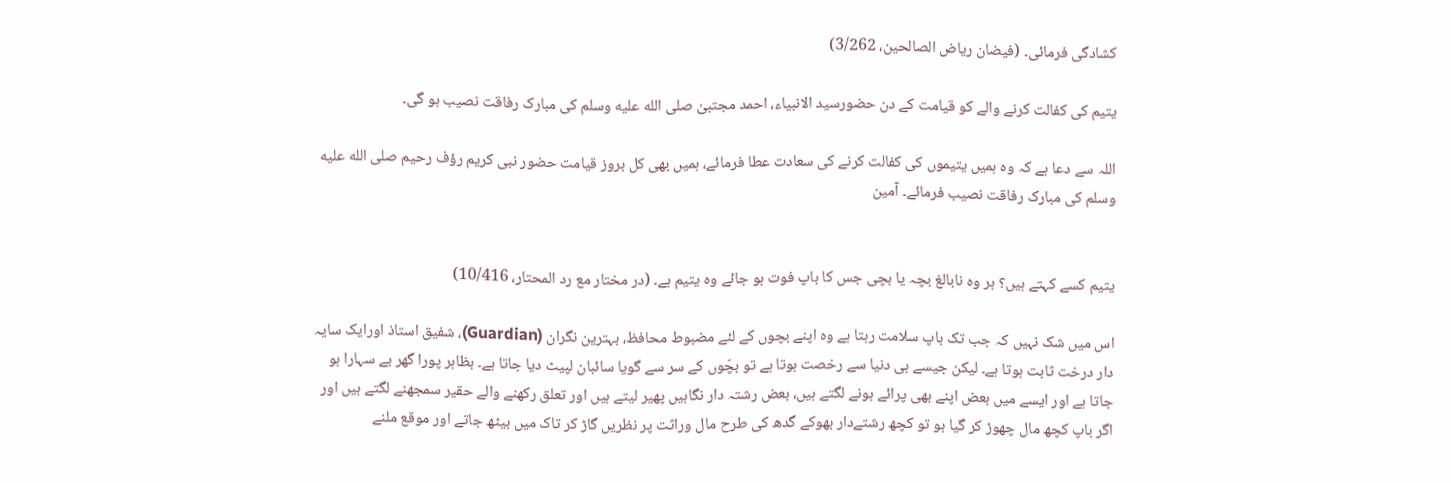کشادگی فرمائی۔ (فیضان ریاض الصالحین، 3/262)

یتیم کی کفالت کرنے والے کو قیامت کے دن حضورسید الانبیاء، احمد مجتبیٰ صلى الله عليه وسلم کی مبارک رفاقت نصیب ہو گی۔

اللہ سے دعا ہے کہ وہ ہمیں یتیموں کی کفالت کرنے کی سعادت عطا فرمائے، ہمیں بھی کل بروز قیامت حضور نبی کریم رؤف رحیم صلى الله عليه وسلم کی مبارک رفاقت نصیب فرمائے۔ آمین


یتیم کسے کہتے ہیں؟ ہر وہ نابالغ بچہ یا بچی جس کا باپ فوت ہو جائے وہ یتیم ہے۔ (در مختار مع رد المحتار، 10/416)

اس میں شک نہیں کہ جب تک باپ سلامت رہتا ہے وہ اپنے بچوں کے لئے مضبوط محافظ، بہترین نگران (Guardian)، شفیق استاذ اورایک سایہ دار درخت ثابت ہوتا ہے۔ لیکن جیسے ہی دنیا سے رخصت ہوتا ہے تو بچّوں کے سر سے گویا سائبان لپیٹ دیا جاتا ہے۔ بظاہر پورا گھر بے سہارا ہو جاتا ہے اور ایسے میں بعض اپنے بھی پرائے ہونے لگتے ہیں، بعض رشتہ دار نگاہیں پھیر لیتے ہیں اور تعلق رکھنے والے حقیر سمجھنے لگتے ہیں اور اگر باپ کچھ مال چھوڑ کر گیا ہو تو کچھ رشتےدار بھوکے گدھ کی طرح مال وراثت پر نظریں گاڑ کر تاک میں بیٹھ جاتے اور موقع ملنے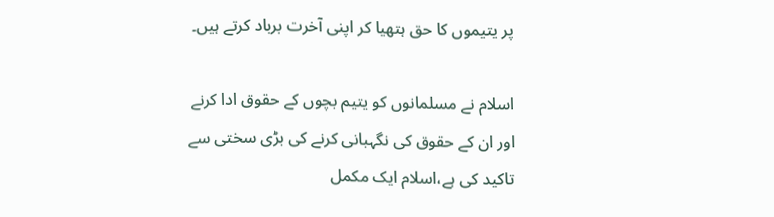پر یتیموں کا حق ہتھیا کر اپنی آخرت برباد کرتے ہیں۔

اسلام نے مسلمانوں کو یتیم بچوں کے حقوق ادا کرنے اور ان کے حقوق کی نگہبانی کرنے کی بڑی سختی سے تاکید کی ہے،اسلام ایک مکمل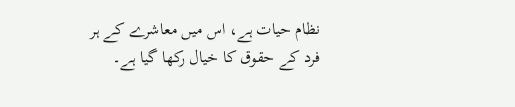نظام حیات ہے، اس میں معاشرے کے ہر فرد کے حقوق کا خیال رکھا گیا ہے۔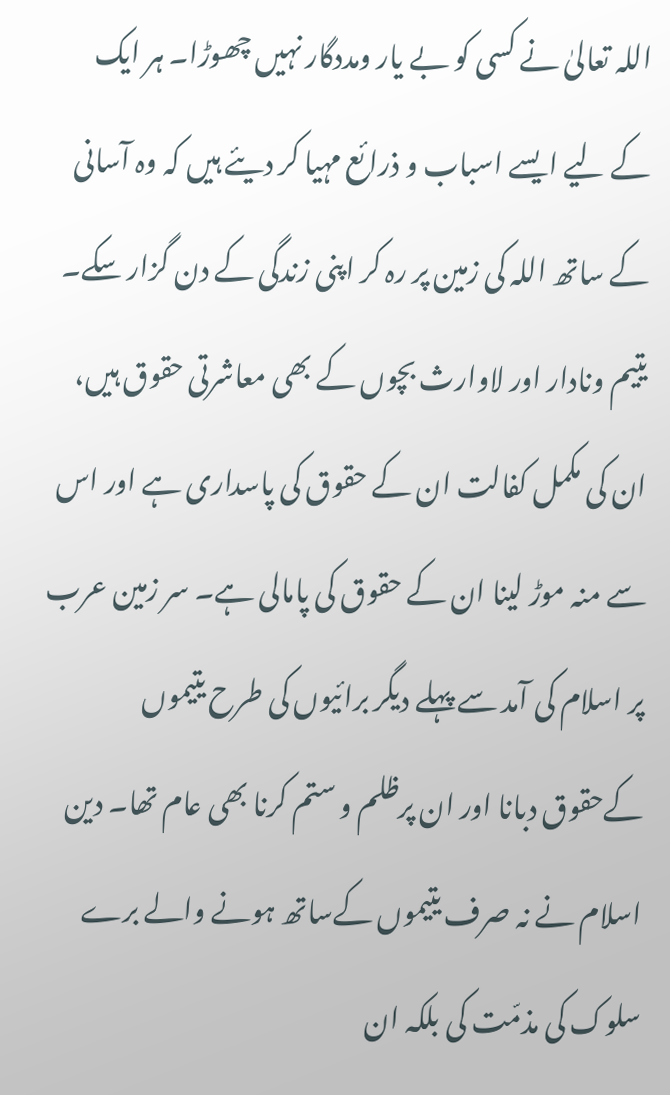اللہ تعالیٰ نے کسی کو بے یار ومددگار نہیں چھوڑا۔ ہر ایک کے لیے ایسے اسباب و ذرائع مہیا کر دیئے ہیں کہ وہ آسانی کے ساتھ اللہ کی زمین پر رہ کر اپنی زندگی کے دن گزار سکے۔ یتیم ونادار اور لاوارث بچوں کے بھی معاشرتی حقوق ہیں، ان کی مکمل کفالت ان کے حقوق کی پاسداری ہے اور اس سے منہ موڑ لینا ان کے حقوق کی پامالی ہے۔ سر زمین عرب پر اسلام کی آمد سے پہلے دیگر برائیوں کی طرح یتیموں کےحقوق دبانا اور ان پرظلم و ستم کرنا بھی عام تھا۔ دین اسلام نے نہ صرف یتیموں کےساتھ ہونے والے برے سلوک کی مذمّت کی بلکہ ان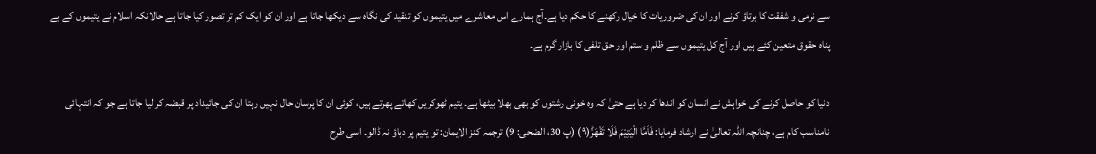سے نرمی و شفقت کا برتاؤ کرنے اور ان کی ضروریات کا خیال رکھنے کا حکم دیا ہے۔آج ہمارے اس معاشرے میں یتیموں کو تنقید کی نگاہ سے دیکھا جاتا ہے اور ان کو ایک کم تر تصور کیا جاتا ہے حالانکہ اسلام نے یتیموں کے بے پناہ حقوق متعین کئے ہیں اور آج کل یتیموں سے ظلم و ستم اور حق تلفی کا بازار گرم ہے۔

دنیا کو حاصل کرنے کی خواہش نے انسان کو اندھا کر دیا ہے حتیٰ کہ وہ خونی رشتوں کو بھی بھلا بیٹھا ہے۔ یتیم ٹھوکریں کھاتے پھرتے ہیں، کوئی ان کا پرسان حال نہیں رہتا ان کی جائیداد پر قبضہ کر لیا جاتا ہے جو کہ انتہائی نامناسب کام ہے، چنانچہ اللہ تعالیٰ نے ارشاد فرمایا: فَاَمَّا الْیَتِیْمَ فَلَا تَقْهَرْؕ(۹) (پ 30، الضحی: 9) ترجمہ کنز الایمان: تو یتیم پر دباؤ نہ ڈالو۔ اسی طرح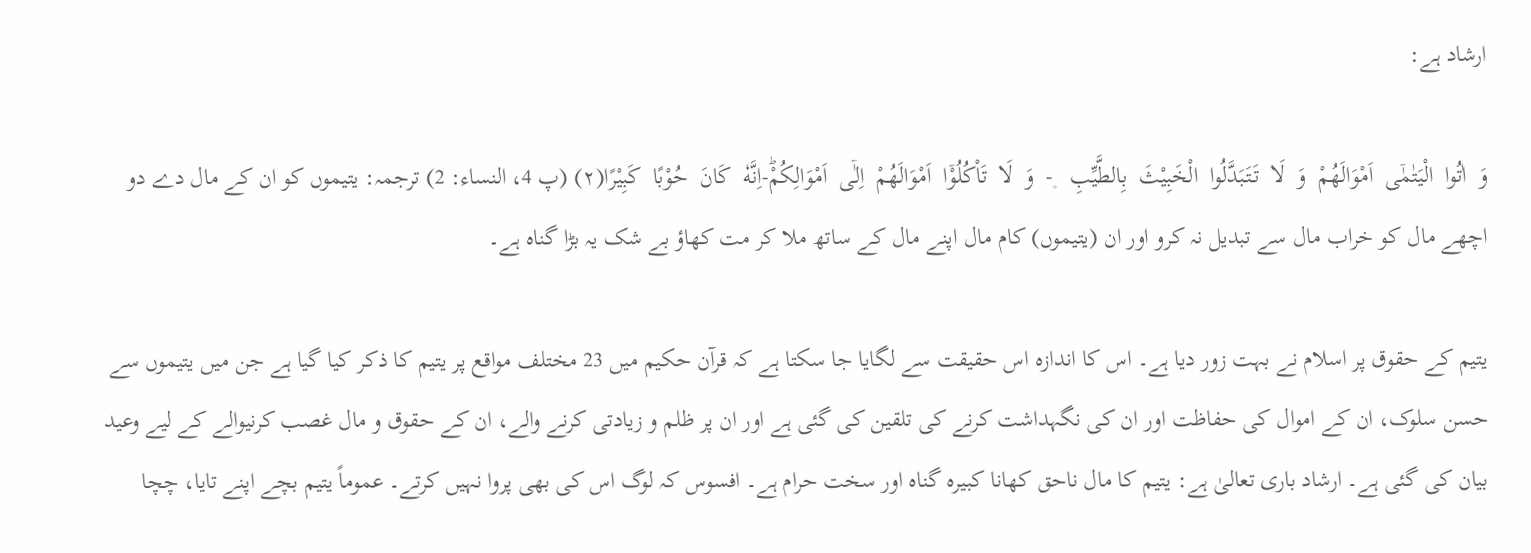ارشاد ہے:

وَ  اٰتُوا  الْیَتٰمٰۤى  اَمْوَالَهُمْ  وَ  لَا  تَتَبَدَّلُوا  الْخَبِیْثَ  بِالطَّیِّبِ   ۪-  وَ  لَا  تَاْكُلُوْۤا  اَمْوَالَهُمْ  اِلٰۤى  اَمْوَالِكُمْؕ-اِنَّهٗ  كَانَ  حُوْبًا  كَبِیْرًا(۲) (پ 4، النساء: 2) ترجمہ: یتیموں کو ان کے مال دے دو اچھے مال کو خراب مال سے تبدیل نہ کرو اور ان (یتیموں) کام مال اپنے مال کے ساتھ ملا کر مت کھاؤ بے شک یہ بڑا گناہ ہے۔

یتیم کے حقوق پر اسلام نے بہت زور دیا ہے۔ اس کا اندازہ اس حقیقت سے لگایا جا سکتا ہے کہ قرآن حکیم میں 23 مختلف مواقع پر یتیم کا ذکر کیا گیا ہے جن میں یتیموں سے حسن سلوک، ان کے اموال کی حفاظت اور ان کی نگہداشت کرنے کی تلقین کی گئی ہے اور ان پر ظلم و زیادتی کرنے والے، ان کے حقوق و مال غصب کرنیوالے کے لیے وعید بیان کی گئی ہے۔ ارشاد باری تعالیٰ ہے: یتیم کا مال ناحق کھانا کبیرہ گناہ اور سخت حرام ہے۔ افسوس کہ لوگ اس کی بھی پروا نہیں کرتے۔ عموماً یتیم بچے اپنے تایا، چچا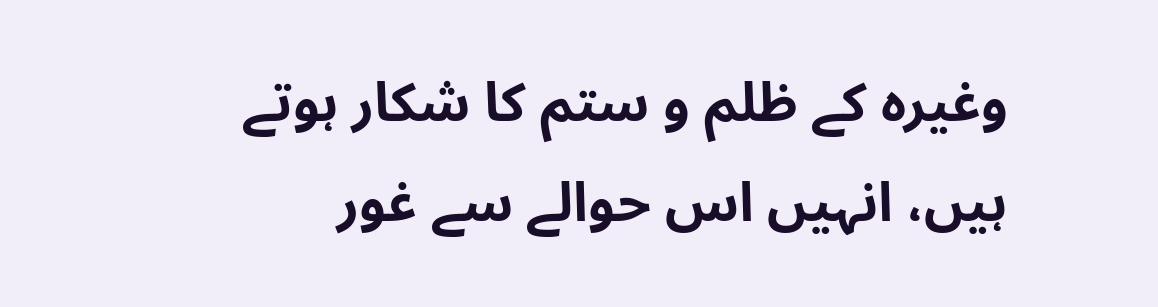وغیرہ کے ظلم و ستم کا شکار ہوتے ہیں، انہیں اس حوالے سے غور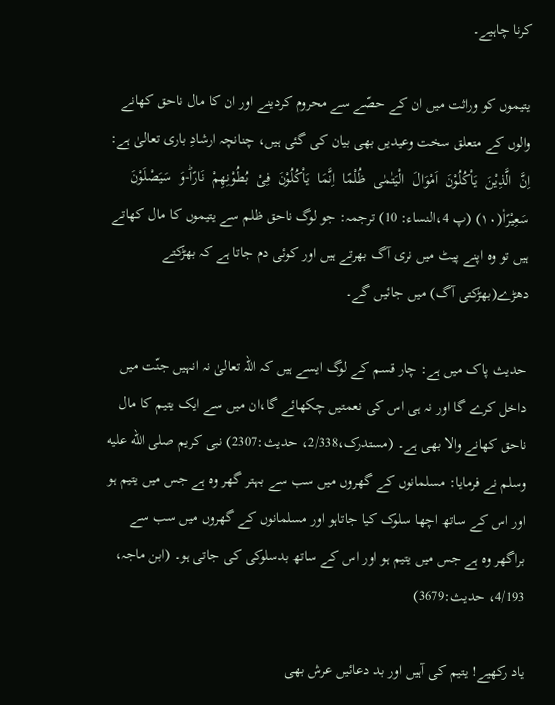کرنا چاہیے۔

یتیموں کو وراثت میں ان کے حصّے سے محروم کردینے اور ان کا مال ناحق کھانے والوں کے متعلق سخت وعیدیں بھی بیان کی گئی ہیں، چنانچہ ارشادِ باری تعالیٰ ہے: اِنَّ  الَّذِیْنَ  یَاْكُلُوْنَ  اَمْوَالَ  الْیَتٰمٰى  ظُلْمًا  اِنَّمَا  یَاْكُلُوْنَ  فِیْ  بُطُوْنِهِمْ  نَارًاؕ-وَ  سَیَصْلَوْنَ  سَعِیْرًا۠(۱۰) (پ 4،النساء: 10) ترجمہ: جو لوگ ناحق ظلم سے یتیموں کا مال کھاتے ہیں تو وہ اپنے پیٹ میں نری آگ بھرتے ہیں اور کوئی دم جاتا ہے کہ بھڑکتے دھڑے(بھڑکتی آگ) میں جائیں گے۔

حدیث پاک میں ہے: چار قسم کے لوگ ايسے ہيں کہ اللہ تعالیٰ نہ انہيں جنّت ميں داخل کرے گا اور نہ ہی اس کی نعمتيں چکھائے گا،ان میں سے ایک یتیم کا مال ناحق کھانے والا بھی ہے۔ (مستدرک،2/338، حدیث:2307) نبی کریم صلى الله عليه وسلم نے فرمایا: مسلمانوں کے گھروں میں سب سے بہتر گھر وہ ہے جس میں یتیم ہو اور اس کے ساتھ اچھا سلوک کیا جاتاہو اور مسلمانوں کے گھروں میں سب سے براگھر وہ ہے جس میں یتیم ہو اور اس کے ساتھ بدسلوکی کی جاتی ہو۔ (ابن ماجہ، 4/193، حديث:3679)

یاد رکھیے! یتیم کی آہیں اور بد دعائیں عرش بھی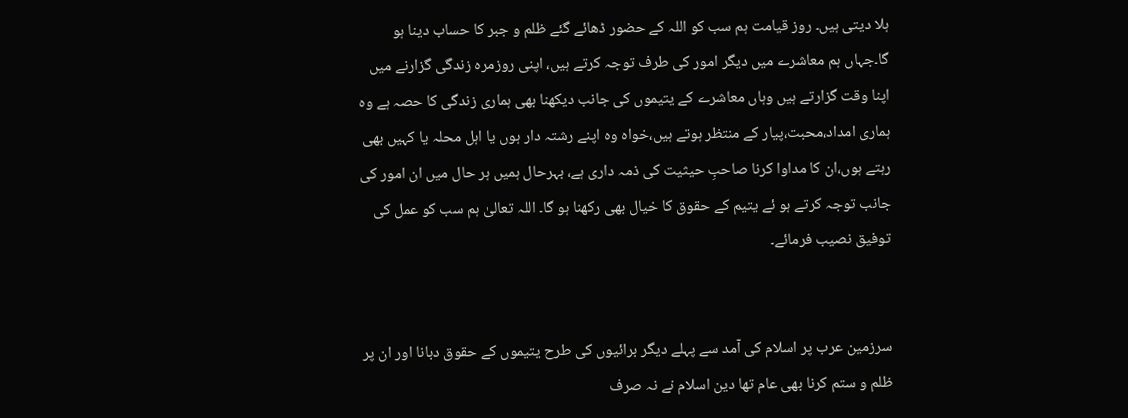ہلا دیتی ہیں۔ روز قیامت ہم سب کو اللہ کے حضور ڈھائے گئے ظلم و جبر کا حساب دینا ہو گا۔جہاں ہم معاشرے میں دیگر امور کی طرف توجہ کرتے ہیں، اپنی روزمرہ زندگی گزارنے میں اپنا وقت گزارتے ہیں وہاں معاشرے کے یتیموں کی جانب دیکھنا بھی ہماری زندگی کا حصہ ہے وہ ہماری امداد،محبت،پیار کے منتظر ہوتے ہیں،خواہ وہ اپنے رشتہ دار ہوں یا اہل محلہ یا کہیں بھی رہتے ہوں،ان کا مداوا کرنا صاحبِ حیثیت کی ذمہ داری ہے، بہرحال ہمیں ہر حال میں ان امور کی جانب توجہ کرتے ہو ئے یتیم کے حقوق کا خیال بھی رکھنا ہو گا۔ اللہ تعالیٰ ہم سب کو عمل کی توفیق نصیب فرمائے۔


سرزمین عرب پر اسلام کی آمد سے پہلے دیگر برائیوں کی طرح یتیموں کے حقوق دبانا اور ان پر ظلم و ستم کرنا بھی عام تھا دین اسلام نے نہ صرف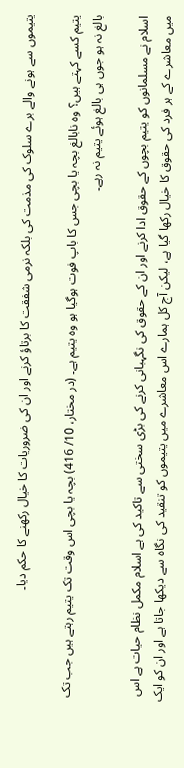یتیموں سے ہونے والے برے سلوک کی مذمت کی بلکہ نرمی شفقت کا برتاؤ کرنے اور ان کی ضروریات کا خیال رکھنے کا حکم دیا۔

یتیم کسے کہتے ہیں؟ وہ نابالغ بچہ یا بچی جس کا باپ فوت ہوگیا ہو وہ یتیم ہے۔ (در مختار، 10/ 416) بچہ یا بچی اس وقت تک یتیم رہتے ہیں جب تک بالغ نہ ہو جوں ہی بالغ ہوئے یتیم نہ رہے۔

اسلام نے مسلمانوں کو یتیم بچوں کے حقوق ادا کرنے اور ان کے حقوق کی نگہبانی کرنے کی بڑی سختی سے تاکید کی ہے اسلام مکمل نظام حیات ہے اس میں معاشرے کے ہر فرد کی حقوق کا خیال رکھا گیا ہے، لیکن آج کل ہمارے اس معاشرے میں یتیموں کو تنقید کی نگاہ سے دیکھا جاتا ہے اور ان کو ایک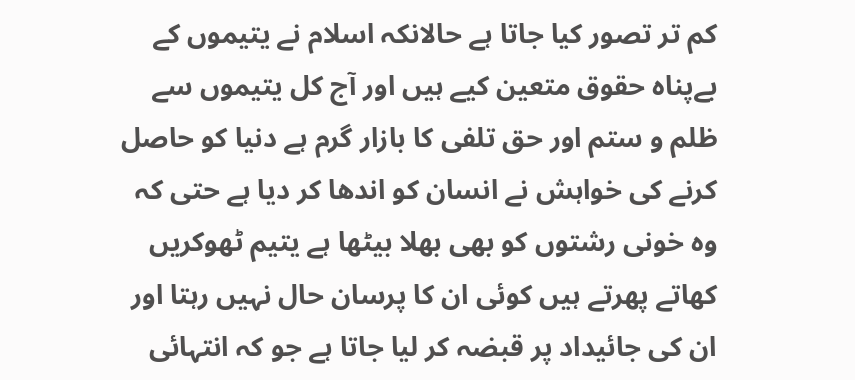کم تر تصور کیا جاتا ہے حالانکہ اسلام نے یتیموں کے بےپناہ حقوق متعین کیے ہیں اور آج کل یتیموں سے ظلم و ستم اور حق تلفی کا بازار گرم ہے دنیا کو حاصل کرنے کی خواہش نے انسان کو اندھا کر دیا ہے حتی کہ وہ خونی رشتوں کو بھی بھلا بیٹھا ہے یتیم ٹھوکریں کھاتے پھرتے ہیں کوئی ان کا پرسان حال نہیں رہتا اور ان کی جائیداد پر قبضہ کر لیا جاتا ہے جو کہ انتہائی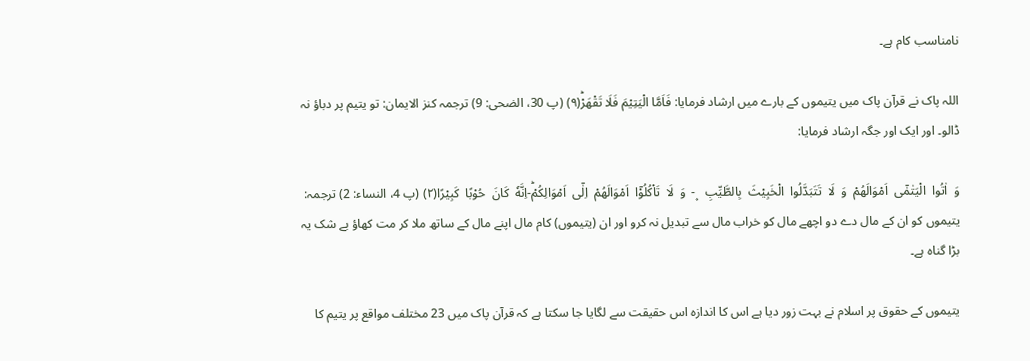نامناسب کام ہے۔

اللہ پاک نے قرآن پاک میں یتیموں کے بارے میں ارشاد فرمایا: فَاَمَّا الْیَتِیْمَ فَلَا تَقْهَرْؕ(۹) (پ 30، الضحی: 9) ترجمہ کنز الایمان: تو یتیم پر دباؤ نہ ڈالو۔ اور ایک اور جگہ ارشاد فرمایا:

وَ  اٰتُوا  الْیَتٰمٰۤى  اَمْوَالَهُمْ  وَ  لَا  تَتَبَدَّلُوا  الْخَبِیْثَ  بِالطَّیِّبِ   ۪-  وَ  لَا  تَاْكُلُوْۤا  اَمْوَالَهُمْ  اِلٰۤى  اَمْوَالِكُمْؕ-اِنَّهٗ  كَانَ  حُوْبًا  كَبِیْرًا(۲) (پ 4، النساء: 2) ترجمہ: یتیموں کو ان کے مال دے دو اچھے مال کو خراب مال سے تبدیل نہ کرو اور ان (یتیموں) کام مال اپنے مال کے ساتھ ملا کر مت کھاؤ بے شک یہ بڑا گناہ ہے۔

یتیموں کے حقوق پر اسلام نے بہت زور دیا ہے اس کا اندازہ اس حقیقت سے لگایا جا سکتا ہے کہ قرآن پاک میں 23 مختلف مواقع پر یتیم کا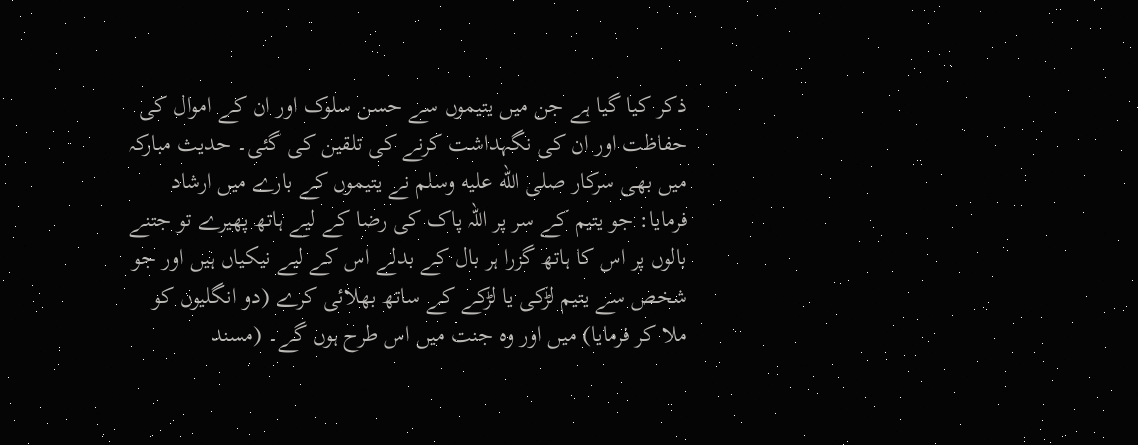ذکر کیا گیا ہے جن میں یتیموں سے حسن سلوک اور ان کے اموال کی حفاظت اور ان کی نگہداشت کرنے کی تلقین کی گئی۔ حدیث مبارکہ میں بھی سرکار صلى الله عليه وسلم نے یتیموں کے بارے میں ارشاد فرمایا: جو یتیم کے سر پر اللہ پاک کی رضا کے لیے ہاتھ پھیرے تو جتنے بالوں پر اس کا ہاتھ گزرا ہر بال کے بدلے اس کے لیے نیکیاں ہیں اور جو شخص سے یتیم لڑکی یا لڑکے کے ساتھ بھلائی کرے (دو انگلیوں کو ملا کر فرمایا) میں اور وہ جنت میں اس طرح ہوں گے۔ (مسند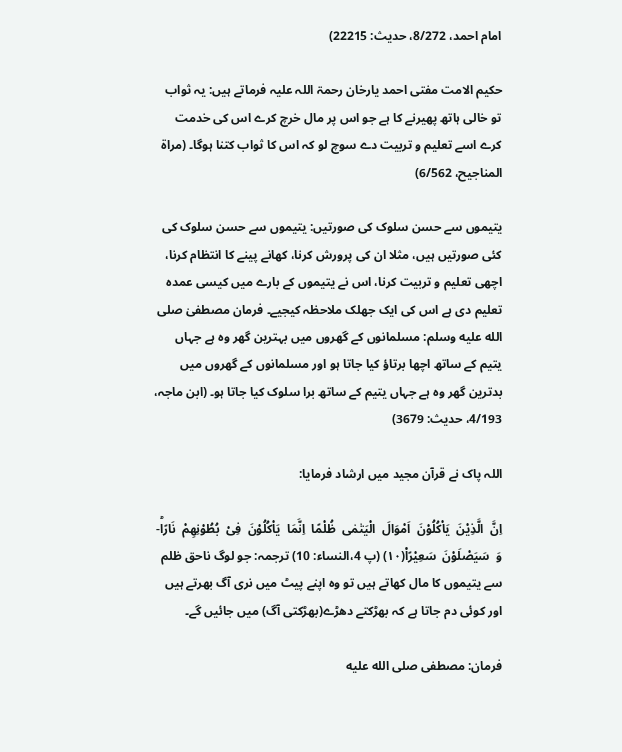امام احمد، 8/272، حدیث: 22215)

حکیم الامت مفتی احمد یارخان رحمۃ اللہ علیہ فرماتے ہیں: یہ ثواب تو خالی ہاتھ پھیرنے کا ہے جو اس پر مال خرچ کرے اس کی خدمت کرے اسے تعلیم و تربیت دے سوچ لو کہ اس کا ثواب کتنا ہوگا۔ (مراۃ المناجیح، 6/562)

یتیموں سے حسن سلوک کی صورتیں: یتیموں سے حسن سلوک کی کئی صورتیں ہیں، مثلا ان کی پرورش کرنا، کھانے پینے کا انتظام کرنا، اچھی تعلیم و تربیت کرنا، اس نے یتیموں کے بارے میں کیسی عمدہ تعلیم دی ہے اس کی ایک جھلک ملاحظہ کیجیے۔ فرمان مصطفیٰ صلى الله عليه وسلم: مسلمانوں کے گھروں میں بہترین گھر وہ ہے جہاں یتیم کے ساتھ اچھا برتاؤ کیا جاتا ہو اور مسلمانوں کے گھروں میں بدترین گھر وہ ہے جہاں یتیم کے ساتھ برا سلوک کیا جاتا ہو۔ (ابن ماجہ، 4/193، حدیث: 3679)

اللہ پاک نے قرآن مجید میں ارشاد فرمایا:

اِنَّ  الَّذِیْنَ  یَاْكُلُوْنَ  اَمْوَالَ  الْیَتٰمٰى  ظُلْمًا  اِنَّمَا  یَاْكُلُوْنَ  فِیْ  بُطُوْنِهِمْ  نَارًاؕ-وَ  سَیَصْلَوْنَ  سَعِیْرًا۠(۱۰) (پ 4،النساء: 10) ترجمہ: جو لوگ ناحق ظلم سے یتیموں کا مال کھاتے ہیں تو وہ اپنے پیٹ میں نری آگ بھرتے ہیں اور کوئی دم جاتا ہے کہ بھڑکتے دھڑے(بھڑکتی آگ) میں جائیں گے۔

فرمان: مصطفی صلى الله عليه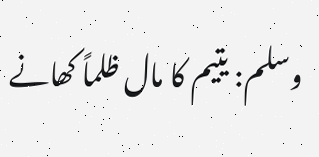وسلم: یتیم کا مال ظلماً کھانے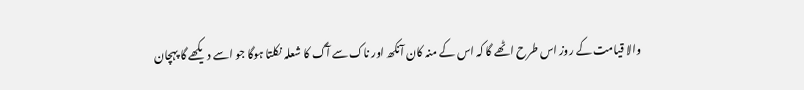والا قیامت کے روز اس طرح اٹھے گا کہ اس کے منہ کان آنکھ اور ناک سے آگ کا شعلہ نکلتا ہوگا جو اسے دیکھے گا پہچان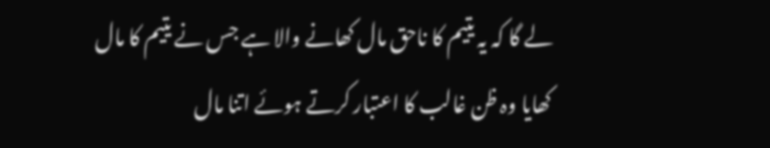لے گا کہ یہ یتیم کا ناحق مال کھانے والا ہے جس نے یتیم کا مال کھایا وہ ظن غالب کا اعتبار کرتے ہوئے اتنا مال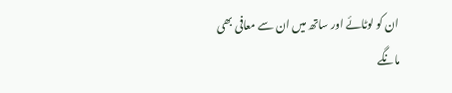ان کو لوٹائے اور ساتھ میں ان سے معافی بھی مانگے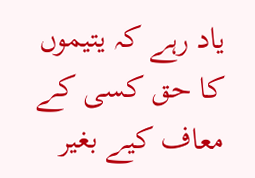یاد رہے کہ یتیموں کا حق کسی کے معاف کیے بغیر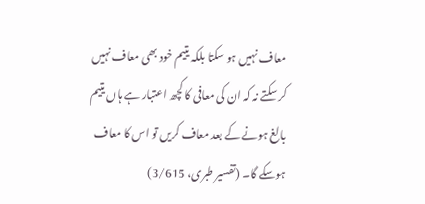معاف نہیں ہو سکتا بلکہ یتیم خود بھی معاف نہیں کر سکتے نہ کہ ان کی معافی کا کچھ اعتبار ہے ہاں یتیم بالغ ہونے کے بعد معاف کریں تو اس کا معاف ہوسکے گا۔ (تفسیر طبری، 3/615)